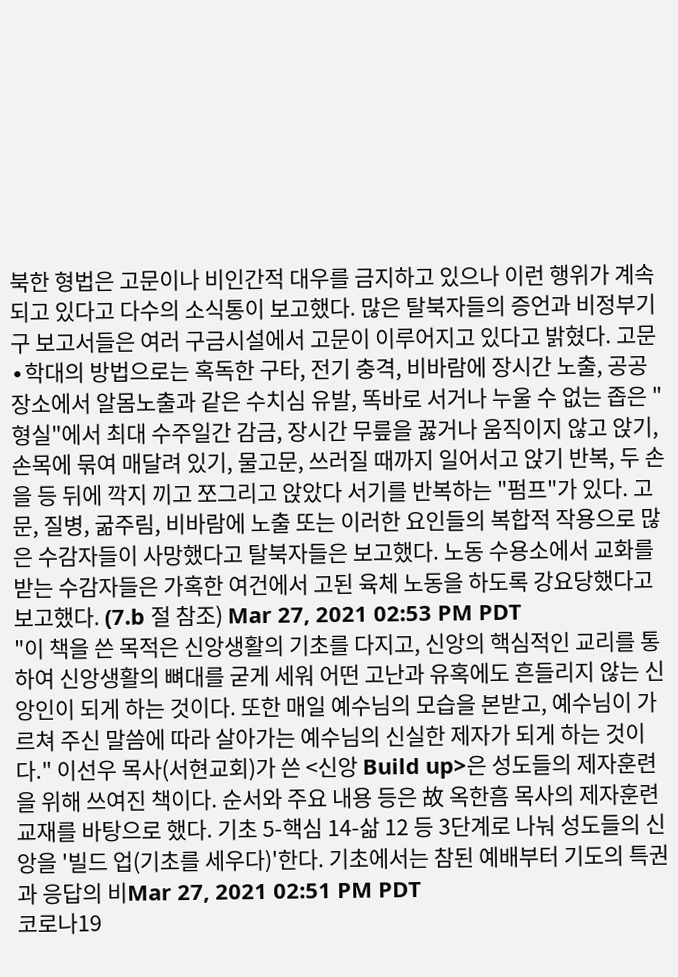북한 형법은 고문이나 비인간적 대우를 금지하고 있으나 이런 행위가 계속되고 있다고 다수의 소식통이 보고했다. 많은 탈북자들의 증언과 비정부기구 보고서들은 여러 구금시설에서 고문이 이루어지고 있다고 밝혔다. 고문∙학대의 방법으로는 혹독한 구타, 전기 충격, 비바람에 장시간 노출, 공공장소에서 알몸노출과 같은 수치심 유발, 똑바로 서거나 누울 수 없는 좁은 "형실"에서 최대 수주일간 감금, 장시간 무릎을 꿇거나 움직이지 않고 앉기, 손목에 묶여 매달려 있기, 물고문, 쓰러질 때까지 일어서고 앉기 반복, 두 손을 등 뒤에 깍지 끼고 쪼그리고 앉았다 서기를 반복하는 "펌프"가 있다. 고문, 질병, 굶주림, 비바람에 노출 또는 이러한 요인들의 복합적 작용으로 많은 수감자들이 사망했다고 탈북자들은 보고했다. 노동 수용소에서 교화를 받는 수감자들은 가혹한 여건에서 고된 육체 노동을 하도록 강요당했다고 보고했다. (7.b 절 참조) Mar 27, 2021 02:53 PM PDT
"이 책을 쓴 목적은 신앙생활의 기초를 다지고, 신앙의 핵심적인 교리를 통하여 신앙생활의 뼈대를 굳게 세워 어떤 고난과 유혹에도 흔들리지 않는 신앙인이 되게 하는 것이다. 또한 매일 예수님의 모습을 본받고, 예수님이 가르쳐 주신 말씀에 따라 살아가는 예수님의 신실한 제자가 되게 하는 것이다." 이선우 목사(서현교회)가 쓴 <신앙 Build up>은 성도들의 제자훈련을 위해 쓰여진 책이다. 순서와 주요 내용 등은 故 옥한흠 목사의 제자훈련 교재를 바탕으로 했다. 기초 5-핵심 14-삶 12 등 3단계로 나눠 성도들의 신앙을 '빌드 업(기초를 세우다)'한다. 기초에서는 참된 예배부터 기도의 특권과 응답의 비Mar 27, 2021 02:51 PM PDT
코로나19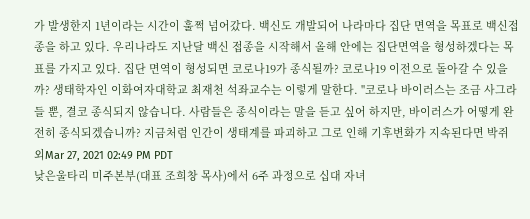가 발생한지 1년이라는 시간이 훌쩍 넘어갔다. 백신도 개발되어 나라마다 집단 면역을 목표로 백신접종을 하고 있다. 우리나라도 지난달 백신 접종을 시작해서 올해 안에는 집단면역을 형성하겠다는 목표를 가지고 있다. 집단 면역이 형성되면 코로나19가 종식될까? 코로나19 이전으로 돌아갈 수 있을까? 생태학자인 이화여자대학교 최재천 석좌교수는 이렇게 말한다. "코로나 바이러스는 조금 사그라들 뿐, 결코 종식되지 않습니다. 사람들은 종식이라는 말을 듣고 싶어 하지만, 바이러스가 어떻게 완전히 종식되겠습니까? 지금처럼 인간이 생태계를 파괴하고 그로 인해 기후변화가 지속된다면 박쥐 외Mar 27, 2021 02:49 PM PDT
낮은울타리 미주본부(대표 조희창 목사)에서 6주 과정으로 십대 자녀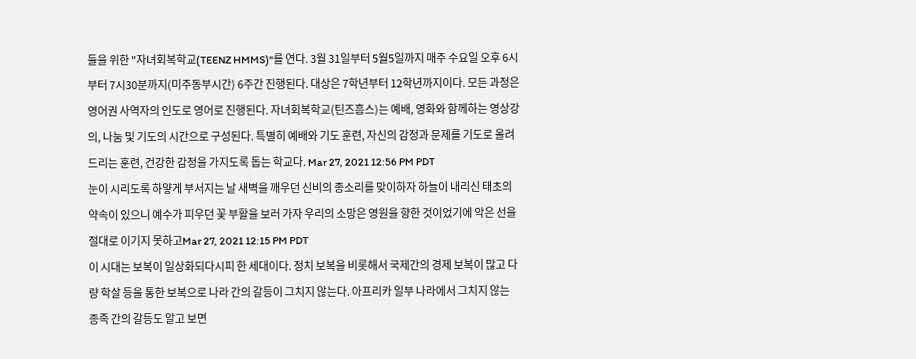들을 위한 "자녀회복학교(TEENZ HMMS)"를 연다. 3월 31일부터 5월5일까지 매주 수요일 오후 6시부터 7시30분까지(미주동부시간) 6주간 진행된다. 대상은 7학년부터 12학년까지이다. 모든 과정은 영어권 사역자의 인도로 영어로 진행된다. 자녀회복학교(틴즈흠스)는 예배, 영화와 함께하는 영상강의, 나눔 및 기도의 시간으로 구성된다. 특별히 예배와 기도 훈련, 자신의 감정과 문제를 기도로 올려드리는 훈련, 건강한 감정을 가지도록 돕는 학교다. Mar 27, 2021 12:56 PM PDT
눈이 시리도록 하얗게 부서지는 날 새벽을 깨우던 신비의 종소리를 맞이하자 하늘이 내리신 태초의 약속이 있으니 예수가 피우던 꽃 부활을 보러 가자 우리의 소망은 영원을 향한 것이었기에 악은 선을 절대로 이기지 못하고Mar 27, 2021 12:15 PM PDT
이 시대는 보복이 일상화되다시피 한 세대이다. 정치 보복을 비롯해서 국제간의 경제 보복이 많고 다량 학살 등을 통한 보복으로 나라 간의 갈등이 그치지 않는다. 아프리카 일부 나라에서 그치지 않는 종족 간의 갈등도 알고 보면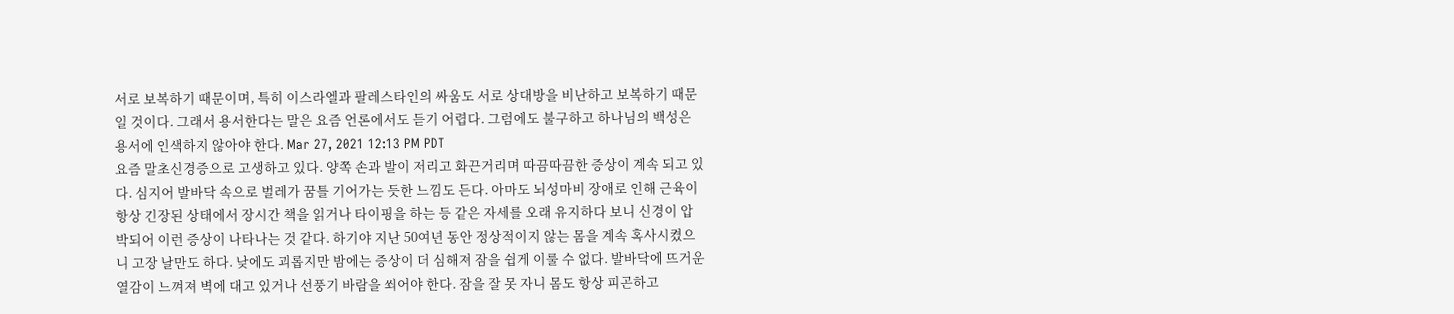서로 보복하기 때문이며, 특히 이스라엘과 팔레스타인의 싸움도 서로 상대방을 비난하고 보복하기 때문일 것이다. 그래서 용서한다는 말은 요즘 언론에서도 듣기 어렵다. 그럼에도 불구하고 하나님의 백성은 용서에 인색하지 않아야 한다. Mar 27, 2021 12:13 PM PDT
요즘 말초신경증으로 고생하고 있다. 양쪽 손과 발이 저리고 화끈거리며 따끔따끔한 증상이 계속 되고 있다. 심지어 발바닥 속으로 벌레가 꿈틀 기어가는 듯한 느낌도 든다. 아마도 뇌성마비 장애로 인해 근육이 항상 긴장된 상태에서 장시간 책을 읽거나 타이핑을 하는 등 같은 자세를 오래 유지하다 보니 신경이 압박되어 이런 증상이 나타나는 것 같다. 하기야 지난 50여년 동안 정상적이지 않는 몸을 계속 혹사시켰으니 고장 날만도 하다. 낮에도 괴롭지만 밤에는 증상이 더 심해져 잠을 쉽게 이룰 수 없다. 발바닥에 뜨거운 열감이 느껴져 벽에 대고 있거나 선풍기 바람을 쐬어야 한다. 잠을 잘 못 자니 몸도 항상 피곤하고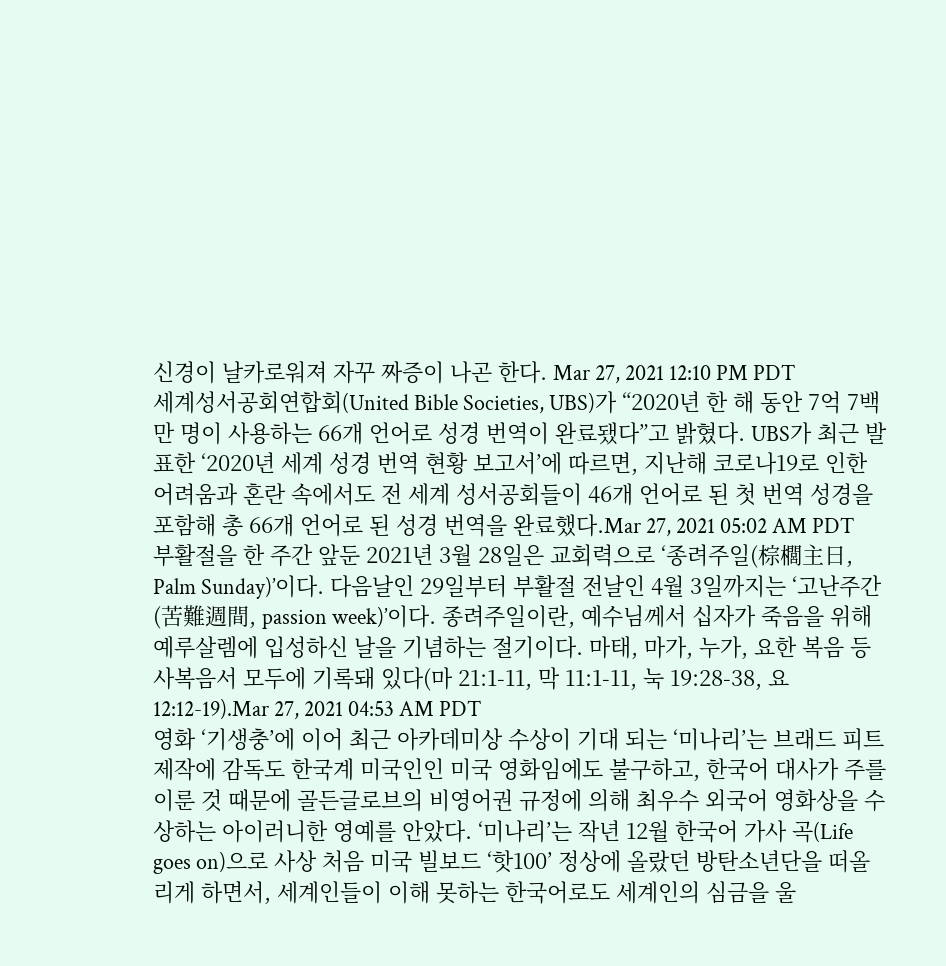신경이 날카로워져 자꾸 짜증이 나곤 한다. Mar 27, 2021 12:10 PM PDT
세계성서공회연합회(United Bible Societies, UBS)가 “2020년 한 해 동안 7억 7백만 명이 사용하는 66개 언어로 성경 번역이 완료됐다”고 밝혔다. UBS가 최근 발표한 ‘2020년 세계 성경 번역 현황 보고서’에 따르면, 지난해 코로나19로 인한 어려움과 혼란 속에서도 전 세계 성서공회들이 46개 언어로 된 첫 번역 성경을 포함해 총 66개 언어로 된 성경 번역을 완료했다.Mar 27, 2021 05:02 AM PDT
부활절을 한 주간 앞둔 2021년 3월 28일은 교회력으로 ‘종려주일(棕櫚主日, Palm Sunday)’이다. 다음날인 29일부터 부활절 전날인 4월 3일까지는 ‘고난주간(苦難週間, passion week)’이다. 종려주일이란, 예수님께서 십자가 죽음을 위해 예루살렘에 입성하신 날을 기념하는 절기이다. 마태, 마가, 누가, 요한 복음 등 사복음서 모두에 기록돼 있다(마 21:1-11, 막 11:1-11, 눅 19:28-38, 요 12:12-19).Mar 27, 2021 04:53 AM PDT
영화 ‘기생충’에 이어 최근 아카데미상 수상이 기대 되는 ‘미나리’는 브래드 피트 제작에 감독도 한국계 미국인인 미국 영화임에도 불구하고, 한국어 대사가 주를 이룬 것 때문에 골든글로브의 비영어권 규정에 의해 최우수 외국어 영화상을 수상하는 아이러니한 영예를 안았다. ‘미나리’는 작년 12월 한국어 가사 곡(Life goes on)으로 사상 처음 미국 빌보드 ‘핫100’ 정상에 올랐던 방탄소년단을 떠올리게 하면서, 세계인들이 이해 못하는 한국어로도 세계인의 심금을 울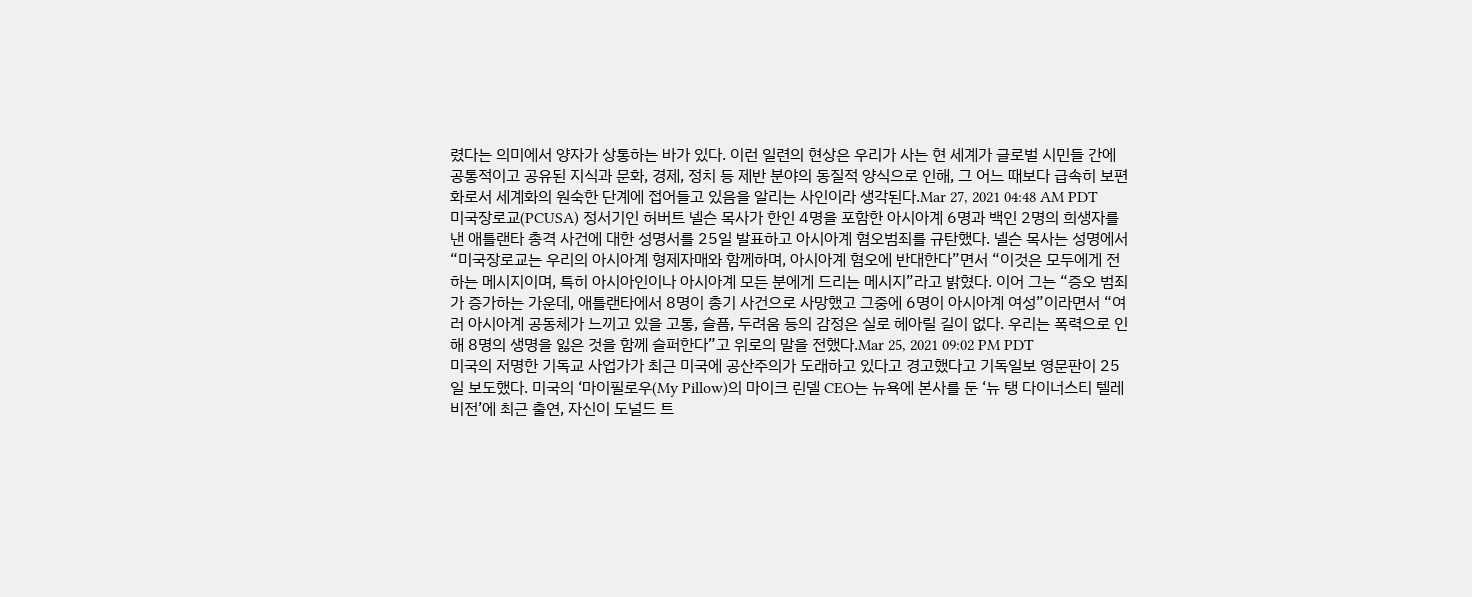렸다는 의미에서 양자가 상통하는 바가 있다. 이런 일련의 현상은 우리가 사는 현 세계가 글로벌 시민들 간에 공통적이고 공유된 지식과 문화, 경제, 정치 등 제반 분야의 동질적 양식으로 인해, 그 어느 때보다 급속히 보편화로서 세계화의 원숙한 단계에 접어들고 있음을 알리는 사인이라 생각된다.Mar 27, 2021 04:48 AM PDT
미국장로교(PCUSA) 정서기인 허버트 넬슨 목사가 한인 4명을 포함한 아시아계 6명과 백인 2명의 희생자를 낸 애틀랜타 총격 사건에 대한 성명서를 25일 발표하고 아시아계 혐오범죄를 규탄했다. 넬슨 목사는 성명에서 “미국장로교는 우리의 아시아계 형제자매와 함께하며, 아시아계 혐오에 반대한다”면서 “이것은 모두에게 전하는 메시지이며, 특히 아시아인이나 아시아계 모든 분에게 드리는 메시지”라고 밝혔다. 이어 그는 “증오 범죄가 증가하는 가운데, 애틀랜타에서 8명이 총기 사건으로 사망했고 그중에 6명이 아시아계 여성”이라면서 “여러 아시아계 공동체가 느끼고 있을 고통, 슬픔, 두려움 등의 감정은 실로 헤아릴 길이 없다. 우리는 폭력으로 인해 8명의 생명을 잃은 것을 함께 슬퍼한다”고 위로의 말을 전했다.Mar 25, 2021 09:02 PM PDT
미국의 저명한 기독교 사업가가 최근 미국에 공산주의가 도래하고 있다고 경고했다고 기독일보 영문판이 25일 보도했다. 미국의 ‘마이필로우(My Pillow)의 마이크 린델 CEO는 뉴욕에 본사를 둔 ‘뉴 탱 다이너스티 텔레비전’에 최근 출연, 자신이 도널드 트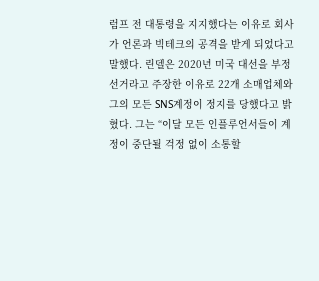럼프 전 대통령을 지지했다는 이유로 회사가 언론과 빅테크의 공격을 받게 되었다고 말했다. 린델은 2020년 미국 대선을 부정선거라고 주장한 이유로 22개 소매업체와 그의 모든 SNS계정이 정지를 당했다고 밝혔다. 그는 “이달 모든 인플루언서들이 계정이 중단될 걱정 없이 소통할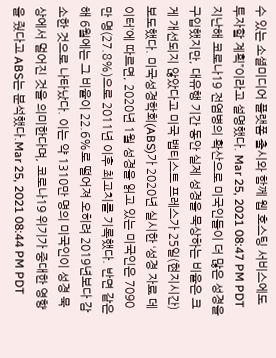수 있는 소셜미디어 플랫폼 출시와 함께 웹 호스팅 서비스에도 투자할 계획”이라고 설명했다. Mar 25, 2021 08:47 PM PDT
지난해 코로나19 전염병의 확산으로 미국인들이 더 많은 성경을 구입했지만, 대유행 기간 동안 실제 성경을 묵상하는 비율은 크게 개선되지 않았다고 미국 뱁티스트 프레스가 25일(현지시간) 보도했다. 미국성경학회(ABS)가 2020년 실시한 ‘성경 자료 데이터’에 따르면, 2020년 1월 성경을 읽고 있는 미국인은 7090만 명(27.8%)으로 2011년 이후 최고치를 기록했다. 반면 같은 해 6월에는 그 비율이 22.6%로 떨어져 오히려 2019년보다 감소한 것으로 나타났다. 이는 약 1310만 명의 미국인이 성경 묵상에서 멀어진 것을 의미한다며, 코로나19 위기가 중대한 영향을 줬다고 ABS는 분석했다.Mar 25, 2021 08:44 PM PDT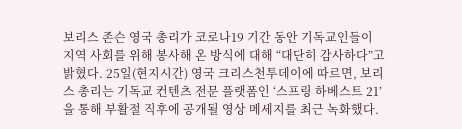보리스 존슨 영국 총리가 코로나19 기간 동안 기독교인들이 지역 사회를 위해 봉사해 온 방식에 대해 “대단히 감사하다”고 밝혔다. 25일(현지시간) 영국 크리스천투데이에 따르면, 보리스 총리는 기독교 컨텐츠 전문 플랫폼인 ‘스프링 하베스트 21’을 통해 부활절 직후에 공개될 영상 메세지를 최근 녹화했다.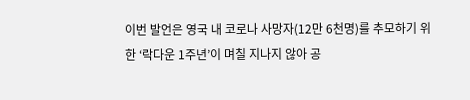이번 발언은 영국 내 코로나 사망자(12만 6천명)를 추모하기 위한 ‘락다운 1주년’이 며칠 지나지 않아 공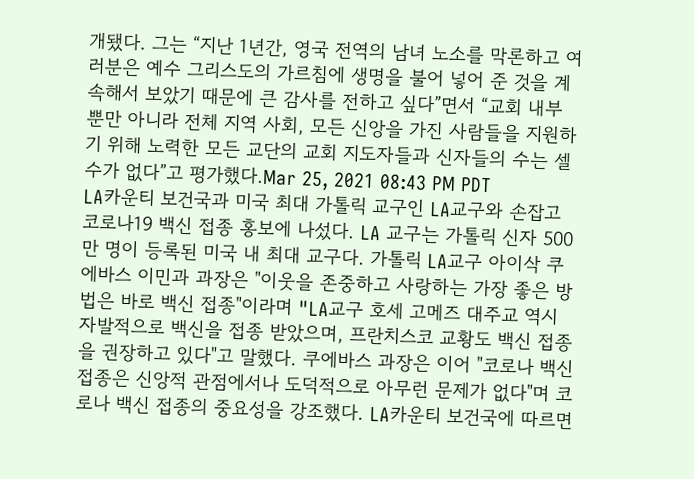개됐다. 그는 “지난 1년간, 영국 전역의 남녀 노소를 막론하고 여러분은 예수 그리스도의 가르침에 생명을 불어 넣어 준 것을 계속해서 보았기 때문에 큰 감사를 전하고 싶다”면서 “교회 내부 뿐만 아니라 전체 지역 사회, 모든 신앙을 가진 사람들을 지원하기 위해 노력한 모든 교단의 교회 지도자들과 신자들의 수는 셀 수가 없다”고 평가했다.Mar 25, 2021 08:43 PM PDT
LA카운티 보건국과 미국 최대 가톨릭 교구인 LA교구와 손잡고 코로나19 백신 접종 홍보에 나섰다. LA 교구는 가톨릭 신자 500만 명이 등록된 미국 내 최대 교구다. 가톨릭 LA교구 아이삭 쿠에바스 이민과 과장은 "이웃을 존중하고 사랑하는 가장 좋은 방법은 바로 백신 접종"이라며 "LA교구 호세 고메즈 대주교 역시 자발적으로 백신을 접종 받았으며, 프란치스코 교황도 백신 접종을 권장하고 있다"고 말했다. 쿠에바스 과장은 이어 "코로나 백신 접종은 신앙적 관점에서나 도덕적으로 아무런 문제가 없다"며 코로나 백신 접종의 중요성을 강조했다. LA카운티 보건국에 따르면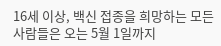16세 이상, 백신 접종을 희망하는 모든 사람들은 오는 5월 1일까지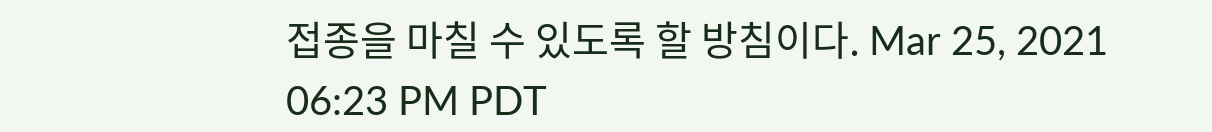접종을 마칠 수 있도록 할 방침이다. Mar 25, 2021 06:23 PM PDT